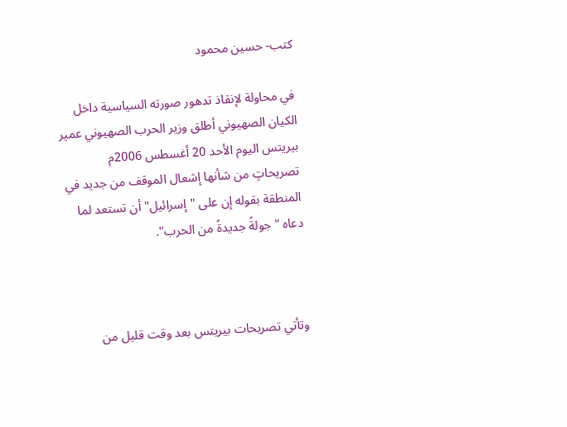كتب- حسين محمود

في محاولة لإنقاذ تدهور صورته السياسية داخل الكيان الصهيوني أطلق وزير الحرب الصهيوني عمير بيريتس اليوم الأحد 20 أغسطس 2006م تصريحاتٍ من شأنها إشعال الموقف من جديد في المنطقة بقوله إن على "إسرائيل" أن تستعد لما دعاه "جولةً جديدةً من الحرب".



وتأتي تصريحات بيريتس بعد وقت قليل من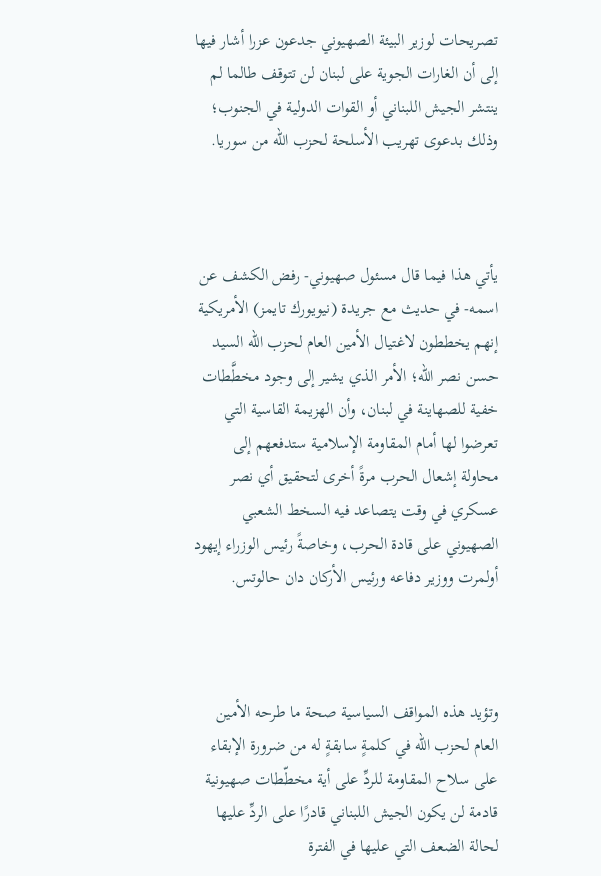تصريحات لوزير البيئة الصهيوني جدعون عزرا أشار فيها إلى أن الغارات الجوية على لبنان لن تتوقف طالما لم ينتشر الجيش اللبناني أو القوات الدولية في الجنوب؛ وذلك بدعوى تهريب الأسلحة لحزب الله من سوريا.



يأتي هذا فيما قال مسئول صهيوني- رفض الكشف عن اسمه- في حديث مع جريدة (نيويورك تايمز) الأمريكية إنهم يخططون لاغتيال الأمين العام لحزب الله السيد حسن نصر الله؛ الأمر الذي يشير إلى وجود مخطَّطات خفية للصهاينة في لبنان، وأن الهزيمة القاسية التي تعرضوا لها أمام المقاومة الإسلامية ستدفعهم إلى محاولة إشعال الحرب مرةً أخرى لتحقيق أي نصر عسكري في وقت يتصاعد فيه السخط الشعبي الصهيوني على قادة الحرب، وخاصةً رئيس الوزراء إيهود أولمرت ووزير دفاعه ورئيس الأركان دان حالوتس.



وتؤيد هذه المواقف السياسية صحة ما طرحه الأمين العام لحزب الله في كلمةٍ سابقةٍ له من ضرورة الإبقاء على سلاح المقاومة للردِّ على أية مخطّطات صهيونية قادمة لن يكون الجيش اللبناني قادرًا على الردِّ عليها لحالة الضعف التي عليها في الفترة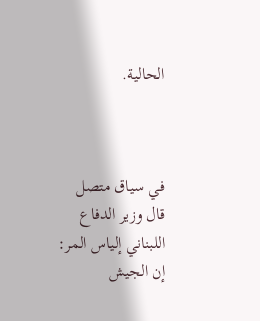الحالية.



في سياق متصل قال وزير الدفاع اللبناني إلياس المر: إن الجيش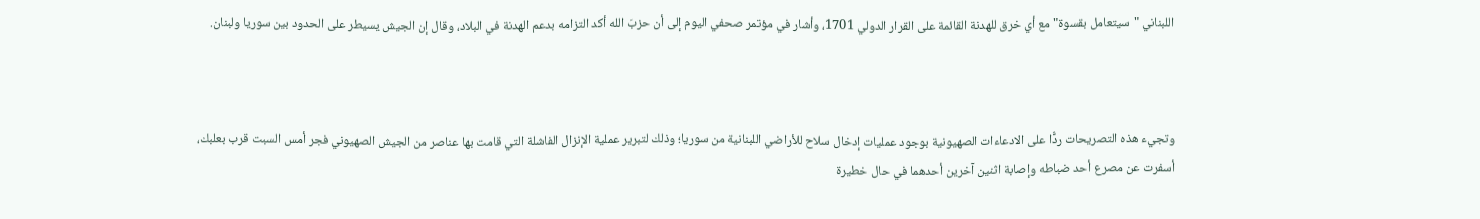اللبناني "سيتعامل بقسوة" مع أي خرق للهدنة القائمة على القرار الدولي 1701، وأشار في مؤتمر صحفي اليوم إلى أن حزبَ الله أكد التزامه بدعم الهدنة في البلاد، وقال إن الجيش يسيطر على الحدود بين سوريا ولبنان.



وتجيء هذه التصريحات ردًّا على الادعاءات الصهيونية بوجود عمليات إدخال سلاح للأراضي اللبنانية من سوريا؛ وذلك لتبرير عملية الإنزال الفاشلة التي قامت بها عناصر من الجيش الصهيوني فجر أمس السبت قرب بعلبك، أسفرت عن مصرع أحد ضباطه وإصابة اثنين آخرين أحدهما في حال خطيرة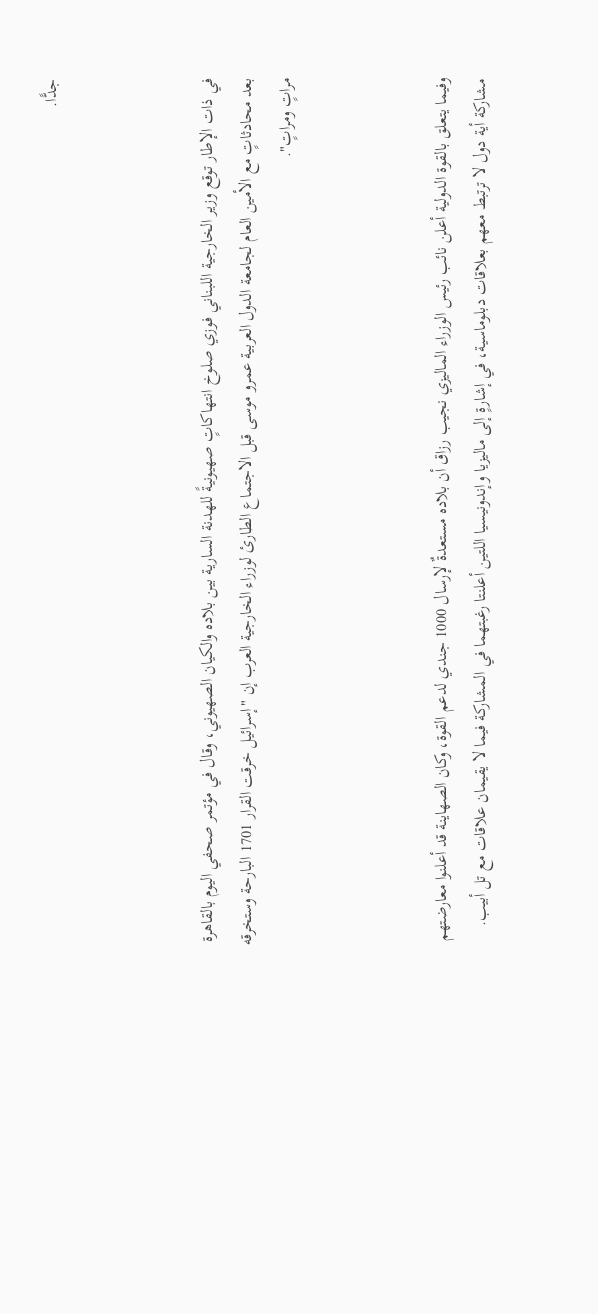جدًّا.



في ذات الإطار توقع وزير الخارجية اللبناني فوزي صلوخ انتهاكاتٍ صهيونيةً للهدنة السارية بين بلاده والكيان الصهيوني، وقال في مؤتمر صحفي اليوم بالقاهرة بعد محادثاتٍ مع الأمين العام لجامعة الدول العربية عمرو موسى قبل الاجتماع الطارئ لوزراء الخارجية العرب إن "إسرائيل خرقت القرار 1701 البارحة وستخرقه مراتٍ ومراتٍ".



وفيما يتعلق بالقوة الدولية أعلن نائب رئيس الوزراء الماليزي نجيب رزاق أن بلاده مستعدةٌ لإرسال 1000 جندي لدعم القوة، وكان الصهاينة قد أعلنوا معارضتهم مشاركة أية دول لا ترتبط معهم بعلاقات دبلوماسية، في إشارةٍ إلى ماليزيا وإندونيسيا اللتين أعلنتا رغبتهما في المشاركة فيما لا يقيمان علاقات مع تل أبيب.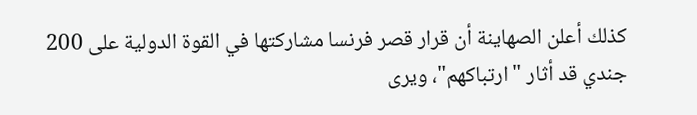كذلك أعلن الصهاينة أن قرار قصر فرنسا مشاركتها في القوة الدولية على 200 جندي قد أثار "ارتباكهم"، ويرى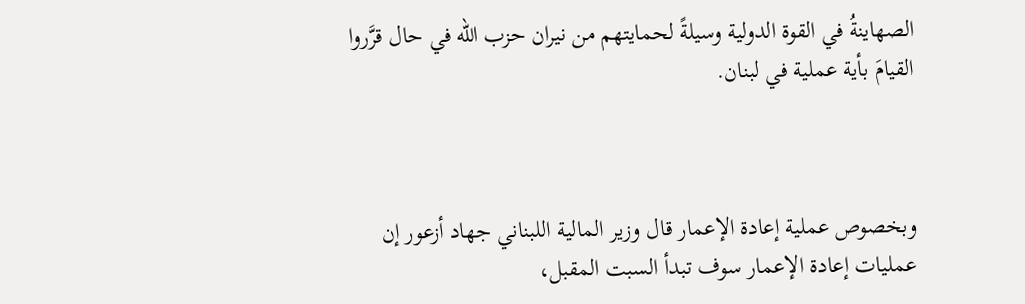الصهاينةُ في القوة الدولية وسيلةً لحمايتهم من نيران حزب الله في حال قرَّروا القيامَ بأية عملية في لبنان.



وبخصوص عملية إعادة الإعمار قال وزير المالية اللبناني جهاد أزعور إن عمليات إعادة الإعمار سوف تبدأ السبت المقبل،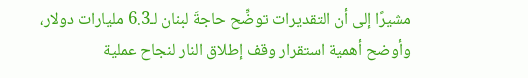مشيرًا إلى أن التقديرات توضِّح حاجةَ لبنان لـ6.3 مليارات دولار، وأوضح أهمية استقرار وقف إطلاق النار لنجاح عملية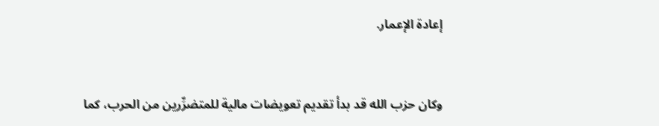إعادة الإعمار.



وكان حزب الله قد بدأ تقديم تعويضات مالية للمتضرِّرين من الحرب، كما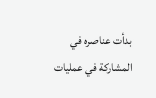بدأت عناصره في المشاركة في عمليات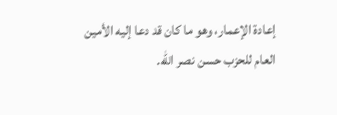إعادة الإعمار، وهو ما كان قد دعا إليه الأمين العام للحزب حسن نصر الله.